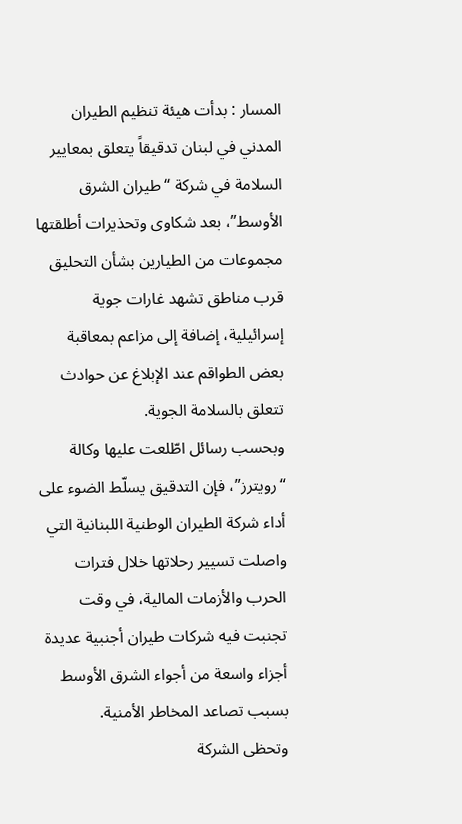المسار : بدأت هيئة تنظيم الطيران المدني في لبنان تدقيقاً يتعلق بمعايير السلامة في شركة “طيران الشرق الأوسط”، بعد شكاوى وتحذيرات أطلقتها مجموعات من الطيارين بشأن التحليق قرب مناطق تشهد غارات جوية إسرائيلية، إضافة إلى مزاعم بمعاقبة بعض الطواقم عند الإبلاغ عن حوادث تتعلق بالسلامة الجوية.
وبحسب رسائل اطّلعت عليها وكالة “رويترز”، فإن التدقيق يسلّط الضوء على أداء شركة الطيران الوطنية اللبنانية التي واصلت تسيير رحلاتها خلال فترات الحرب والأزمات المالية، في وقت تجنبت فيه شركات طيران أجنبية عديدة أجزاء واسعة من أجواء الشرق الأوسط بسبب تصاعد المخاطر الأمنية.
وتحظى الشركة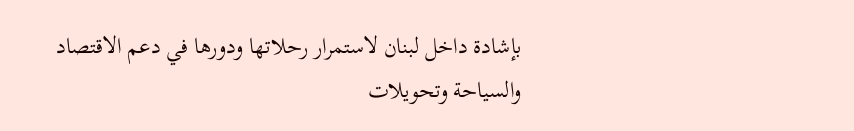بإشادة داخل لبنان لاستمرار رحلاتها ودورها في دعم الاقتصاد والسياحة وتحويلات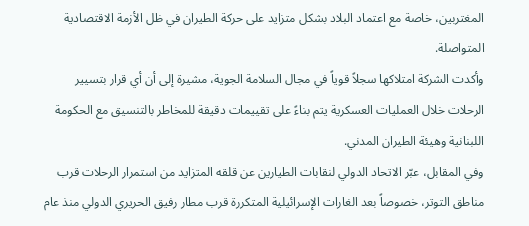المغتربين، خاصة مع اعتماد البلاد بشكل متزايد على حركة الطيران في ظل الأزمة الاقتصادية المتواصلة.
وأكدت الشركة امتلاكها سجلاً قوياً في مجال السلامة الجوية، مشيرة إلى أن أي قرار بتسيير الرحلات خلال العمليات العسكرية يتم بناءً على تقييمات دقيقة للمخاطر بالتنسيق مع الحكومة اللبنانية وهيئة الطيران المدني.
وفي المقابل، عبّر الاتحاد الدولي لنقابات الطيارين عن قلقه المتزايد من استمرار الرحلات قرب مناطق التوتر، خصوصاً بعد الغارات الإسرائيلية المتكررة قرب مطار رفيق الحريري الدولي منذ عام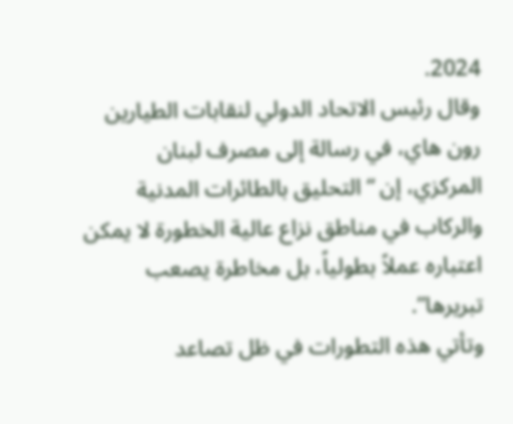2024.
وقال رئيس الاتحاد الدولي لنقابات الطيارين رون هاي، في رسالة إلى مصرف لبنان المركزي، إن “التحليق بالطائرات المدنية والركاب في مناطق نزاع عالية الخطورة لا يمكن اعتباره عملاً بطولياً، بل مخاطرة يصعب تبريرها”.
وتأتي هذه التطورات في ظل تصاعد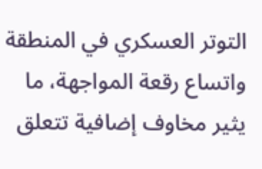التوتر العسكري في المنطقة واتساع رقعة المواجهة، ما يثير مخاوف إضافية تتعلق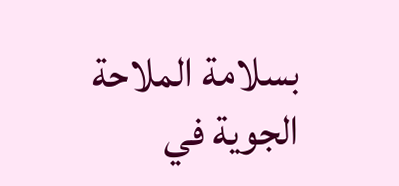بسلامة الملاحة الجوية في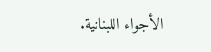الأجواء اللبنانية.